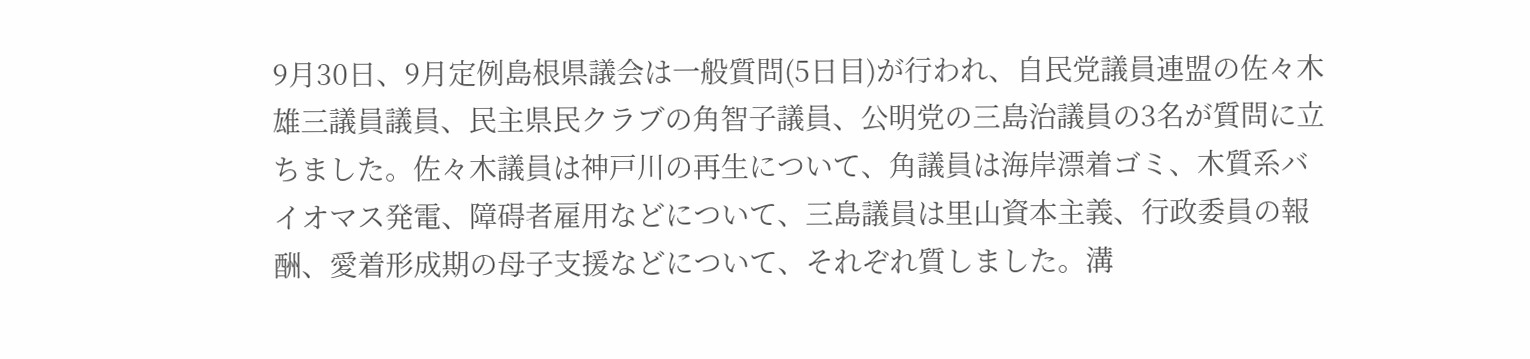9月30日、9月定例島根県議会は一般質問(5日目)が行われ、自民党議員連盟の佐々木雄三議員議員、民主県民クラブの角智子議員、公明党の三島治議員の3名が質問に立ちました。佐々木議員は神戸川の再生について、角議員は海岸漂着ゴミ、木質系バイオマス発電、障碍者雇用などについて、三島議員は里山資本主義、行政委員の報酬、愛着形成期の母子支援などについて、それぞれ質しました。溝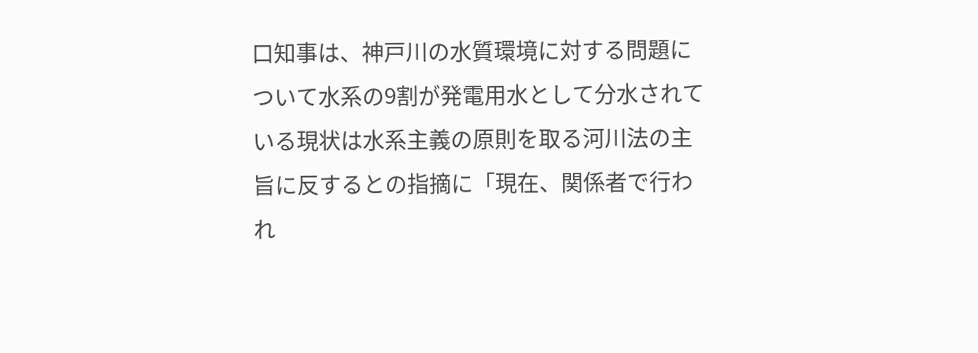口知事は、神戸川の水質環境に対する問題について水系の9割が発電用水として分水されている現状は水系主義の原則を取る河川法の主旨に反するとの指摘に「現在、関係者で行われ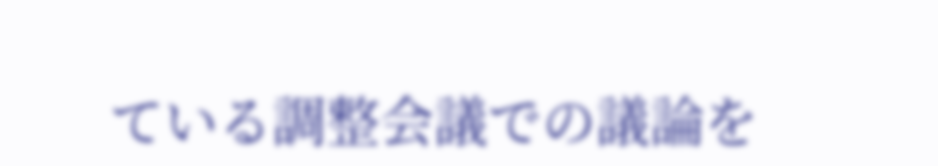ている調整会議での議論を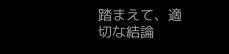踏まえて、適切な結論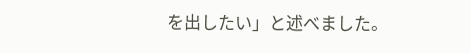を出したい」と述べました。